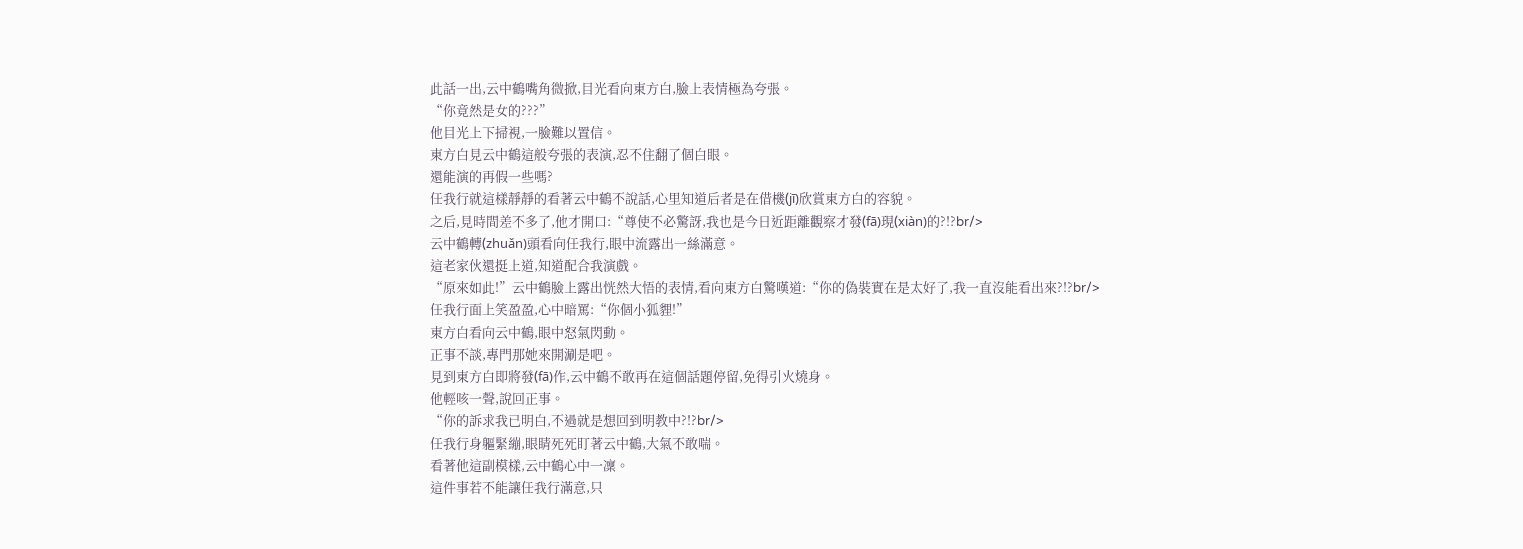此話一出,云中鶴嘴角微掀,目光看向東方白,臉上表情極為夸張。
“你竟然是女的???”
他目光上下掃視,一臉難以置信。
東方白見云中鶴這般夸張的表演,忍不住翻了個白眼。
還能演的再假一些嗎?
任我行就這樣靜靜的看著云中鶴不說話,心里知道后者是在借機(jī)欣賞東方白的容貌。
之后,見時間差不多了,他才開口:“尊使不必驚訝,我也是今日近距離觀察才發(fā)現(xiàn)的?!?br/>
云中鶴轉(zhuǎn)頭看向任我行,眼中流露出一絲滿意。
這老家伙還挺上道,知道配合我演戲。
“原來如此!”云中鶴臉上露出恍然大悟的表情,看向東方白驚嘆道:“你的偽裝實在是太好了,我一直沒能看出來?!?br/>
任我行面上笑盈盈,心中暗罵:“你個小狐貍!”
東方白看向云中鶴,眼中怒氣閃動。
正事不談,專門那她來開涮是吧。
見到東方白即將發(fā)作,云中鶴不敢再在這個話題停留,免得引火燒身。
他輕咳一聲,說回正事。
“你的訴求我已明白,不過就是想回到明教中?!?br/>
任我行身軀緊繃,眼睛死死盯著云中鶴,大氣不敢喘。
看著他這副模樣,云中鶴心中一凜。
這件事若不能讓任我行滿意,只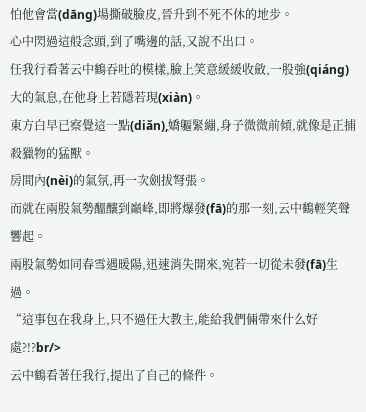怕他會當(dāng)場撕破臉皮,晉升到不死不休的地步。
心中閃過這般念頭,到了嘴邊的話,又說不出口。
任我行看著云中鶴吞吐的模樣,臉上笑意緩緩收斂,一股強(qiáng)大的氣息,在他身上若隱若現(xiàn)。
東方白早已察覺這一點(diǎn),嬌軀緊繃,身子微微前傾,就像是正捕殺獵物的猛獸。
房間內(nèi)的氣氛,再一次劍拔弩張。
而就在兩股氣勢醞釀到巔峰,即將爆發(fā)的那一刻,云中鶴輕笑聲響起。
兩股氣勢如同春雪遇暖陽,迅速消失開來,宛若一切從未發(fā)生過。
“這事包在我身上,只不過任大教主,能給我們倆帶來什么好處?!?br/>
云中鶴看著任我行,提出了自己的條件。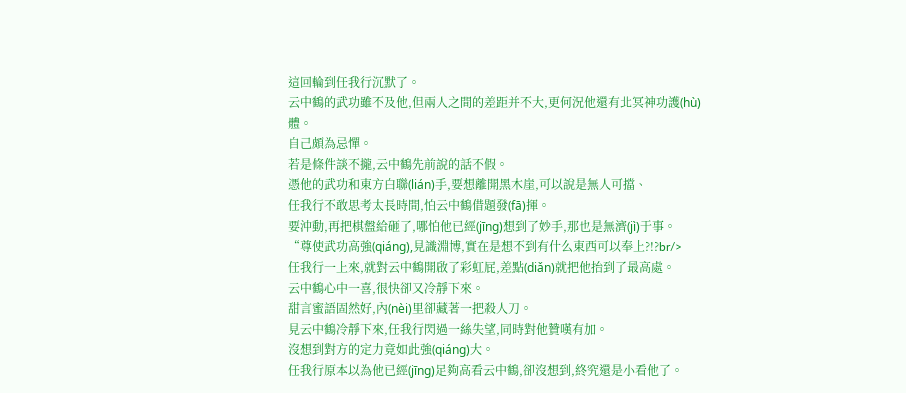這回輪到任我行沉默了。
云中鶴的武功雖不及他,但兩人之間的差距并不大,更何況他還有北冥神功護(hù)體。
自己頗為忌憚。
若是條件談不攏,云中鶴先前說的話不假。
憑他的武功和東方白聯(lián)手,要想離開黑木崖,可以說是無人可擋、
任我行不敢思考太長時間,怕云中鶴借題發(fā)揮。
要沖動,再把棋盤給砸了,哪怕他已經(jīng)想到了妙手,那也是無濟(jì)于事。
“尊使武功高強(qiáng),見識淵博,實在是想不到有什么東西可以奉上?!?br/>
任我行一上來,就對云中鶴開啟了彩虹屁,差點(diǎn)就把他抬到了最高處。
云中鶴心中一喜,很快卻又冷靜下來。
甜言蜜語固然好,內(nèi)里卻藏著一把殺人刀。
見云中鶴冷靜下來,任我行閃過一絲失望,同時對他贊嘆有加。
沒想到對方的定力竟如此強(qiáng)大。
任我行原本以為他已經(jīng)足夠高看云中鶴,卻沒想到,終究還是小看他了。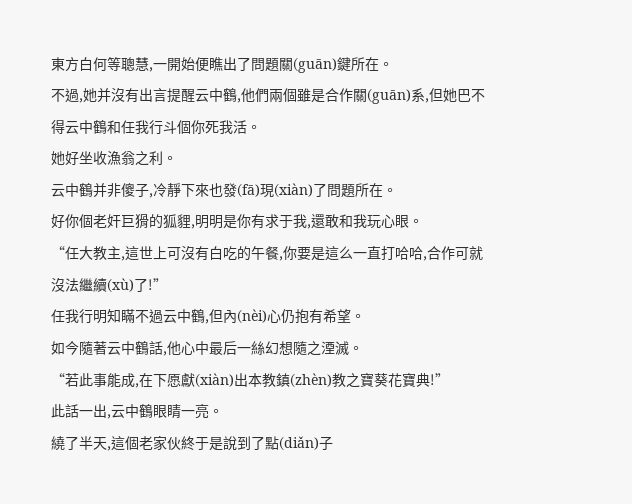東方白何等聰慧,一開始便瞧出了問題關(guān)鍵所在。
不過,她并沒有出言提醒云中鶴,他們兩個雖是合作關(guān)系,但她巴不得云中鶴和任我行斗個你死我活。
她好坐收漁翁之利。
云中鶴并非傻子,冷靜下來也發(fā)現(xiàn)了問題所在。
好你個老奸巨猾的狐貍,明明是你有求于我,還敢和我玩心眼。
“任大教主,這世上可沒有白吃的午餐,你要是這么一直打哈哈,合作可就沒法繼續(xù)了!”
任我行明知瞞不過云中鶴,但內(nèi)心仍抱有希望。
如今隨著云中鶴話,他心中最后一絲幻想隨之湮滅。
“若此事能成,在下愿獻(xiàn)出本教鎮(zhèn)教之寶葵花寶典!”
此話一出,云中鶴眼睛一亮。
繞了半天,這個老家伙終于是說到了點(diǎn)子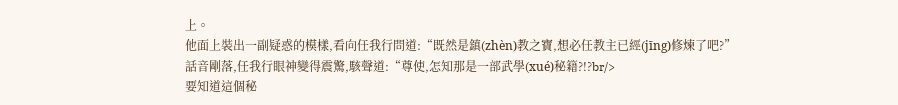上。
他面上裝出一副疑惑的模樣,看向任我行問道:“既然是鎮(zhèn)教之寶,想必任教主已經(jīng)修煉了吧?”
話音剛落,任我行眼神變得震驚,駭聲道:“尊使,怎知那是一部武學(xué)秘籍?!?br/>
要知道這個秘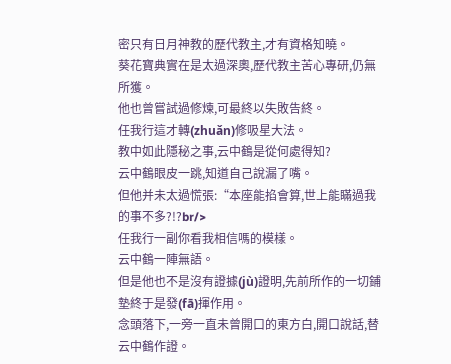密只有日月神教的歷代教主,才有資格知曉。
葵花寶典實在是太過深奧,歷代教主苦心專研,仍無所獲。
他也曾嘗試過修煉,可最終以失敗告終。
任我行這才轉(zhuǎn)修吸星大法。
教中如此隱秘之事,云中鶴是從何處得知?
云中鶴眼皮一跳,知道自己說漏了嘴。
但他并未太過慌張:“本座能掐會算,世上能瞞過我的事不多?!?br/>
任我行一副你看我相信嗎的模樣。
云中鶴一陣無語。
但是他也不是沒有證據(jù)證明,先前所作的一切鋪墊終于是發(fā)揮作用。
念頭落下,一旁一直未曾開口的東方白,開口說話,替云中鶴作證。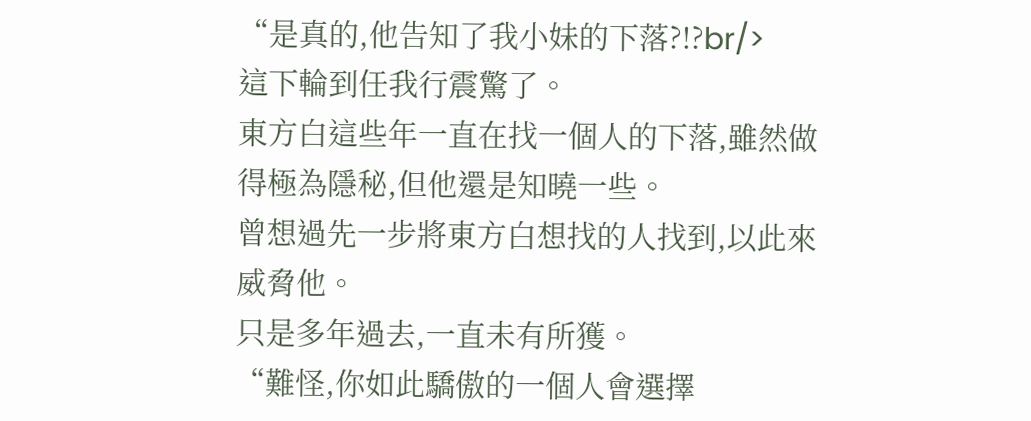“是真的,他告知了我小妹的下落?!?br/>
這下輪到任我行震驚了。
東方白這些年一直在找一個人的下落,雖然做得極為隱秘,但他還是知曉一些。
曾想過先一步將東方白想找的人找到,以此來威脅他。
只是多年過去,一直未有所獲。
“難怪,你如此驕傲的一個人會選擇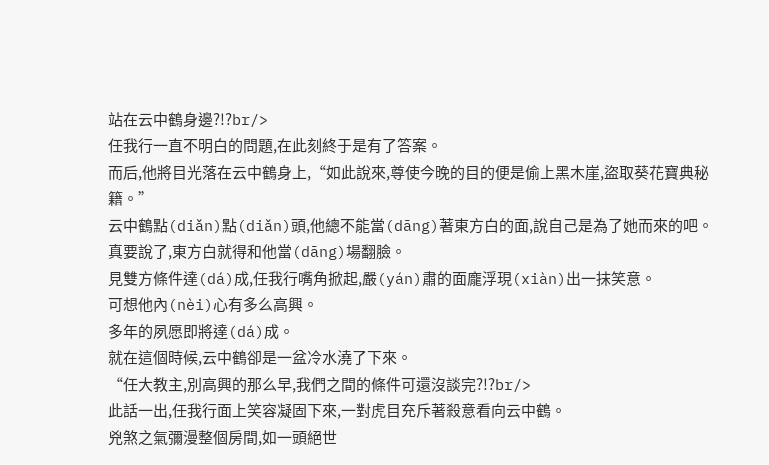站在云中鶴身邊?!?br/>
任我行一直不明白的問題,在此刻終于是有了答案。
而后,他將目光落在云中鶴身上,“如此說來,尊使今晚的目的便是偷上黑木崖,盜取葵花寶典秘籍。”
云中鶴點(diǎn)點(diǎn)頭,他總不能當(dāng)著東方白的面,說自己是為了她而來的吧。
真要說了,東方白就得和他當(dāng)場翻臉。
見雙方條件達(dá)成,任我行嘴角掀起,嚴(yán)肅的面龐浮現(xiàn)出一抹笑意。
可想他內(nèi)心有多么高興。
多年的夙愿即將達(dá)成。
就在這個時候,云中鶴卻是一盆冷水澆了下來。
“任大教主,別高興的那么早,我們之間的條件可還沒談完?!?br/>
此話一出,任我行面上笑容凝固下來,一對虎目充斥著殺意看向云中鶴。
兇煞之氣彌漫整個房間,如一頭絕世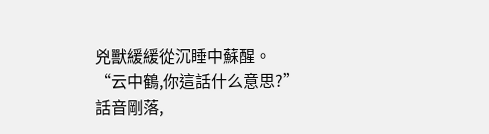兇獸緩緩從沉睡中蘇醒。
“云中鶴,你這話什么意思?”
話音剛落,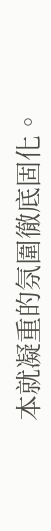本就凝重的氛圍徹底固化。